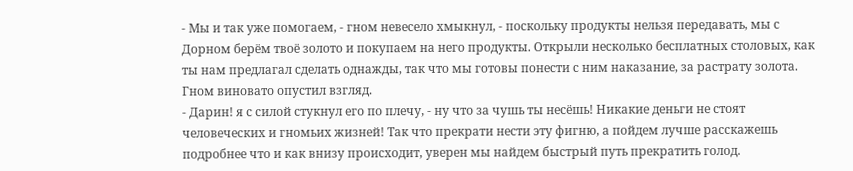- Мы и так уже помогаем, - гном невесело хмыкнул, - поскольку продукты нельзя передавать, мы с Дорном берём твоё золото и покупаем на него продукты. Открыли несколько бесплатных столовых, как ты нам предлагал сделать однажды, так что мы готовы понести с ним наказание, за растрату золота.
Гном виновато опустил взгляд.
- Дарин! я с силой стукнул его по плечу, - ну что за чушь ты несёшь! Никакие деньги не стоят человеческих и гномьих жизней! Так что прекрати нести эту фигню, а пойдем лучше расскажешь подробнее что и как внизу происходит, уверен мы найдем быстрый путь прекратить голод.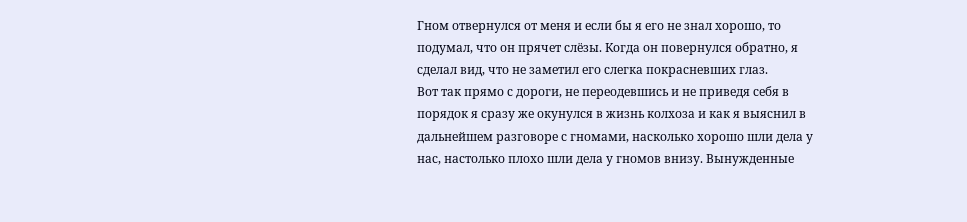Гном отвернулся от меня и если бы я его не знал хорошо, то подумал, что он прячет слёзы. Когда он повернулся обратно, я сделал вид, что не заметил его слегка покрасневших глаз.
Вот так прямо с дороги, не переодевшись и не приведя себя в порядок я сразу же окунулся в жизнь колхоза и как я выяснил в дальнейшем разговоре с гномами, насколько хорошо шли дела у нас, настолько плохо шли дела у гномов внизу. Вынужденные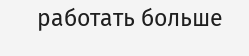работать больше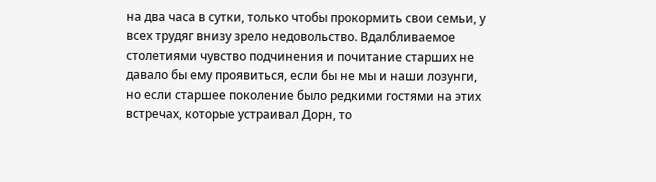на два часа в сутки, только чтобы прокормить свои семьи, у всех трудяг внизу зрело недовольство. Вдалбливаемое столетиями чувство подчинения и почитание старших не давало бы ему проявиться, если бы не мы и наши лозунги, но если старшее поколение было редкими гостями на этих встречах, которые устраивал Дорн, то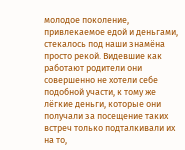молодое поколение, привлекаемое едой и деньгами, стекалось под наши знамёна просто рекой. Видевшие как работают родители они совершенно не хотели себе подобной участи, к тому же лёгкие деньги, которые они получали за посещение таких встреч только подталкивали их на то,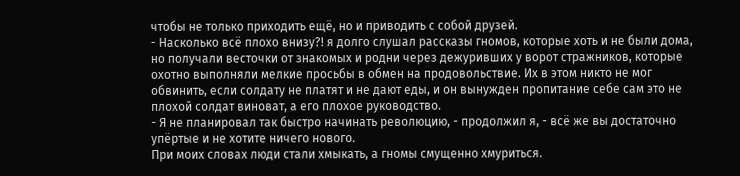чтобы не только приходить ещё, но и приводить с собой друзей.
- Насколько всё плохо внизу?! я долго слушал рассказы гномов, которые хоть и не были дома, но получали весточки от знакомых и родни через дежуривших у ворот стражников, которые охотно выполняли мелкие просьбы в обмен на продовольствие. Их в этом никто не мог обвинить, если солдату не платят и не дают еды, и он вынужден пропитание себе сам это не плохой солдат виноват, а его плохое руководство.
- Я не планировал так быстро начинать революцию, - продолжил я, - всё же вы достаточно упёртые и не хотите ничего нового.
При моих словах люди стали хмыкать, а гномы смущенно хмуриться.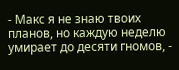- Макс я не знаю твоих планов, но каждую неделю умирает до десяти гномов, -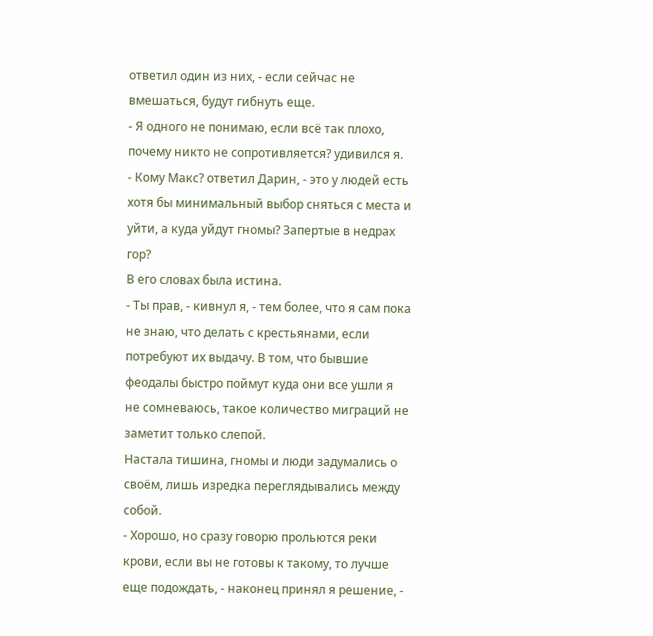ответил один из них, - если сейчас не вмешаться, будут гибнуть еще.
- Я одного не понимаю, если всё так плохо, почему никто не сопротивляется? удивился я.
- Кому Макс? ответил Дарин, - это у людей есть хотя бы минимальный выбор сняться с места и уйти, а куда уйдут гномы? Запертые в недрах гор?
В его словах была истина.
- Ты прав, - кивнул я, - тем более, что я сам пока не знаю, что делать с крестьянами, если потребуют их выдачу. В том, что бывшие феодалы быстро поймут куда они все ушли я не сомневаюсь, такое количество миграций не заметит только слепой.
Настала тишина, гномы и люди задумались о своём, лишь изредка переглядывались между собой.
- Хорошо, но сразу говорю прольются реки крови, если вы не готовы к такому, то лучше еще подождать, - наконец принял я решение, -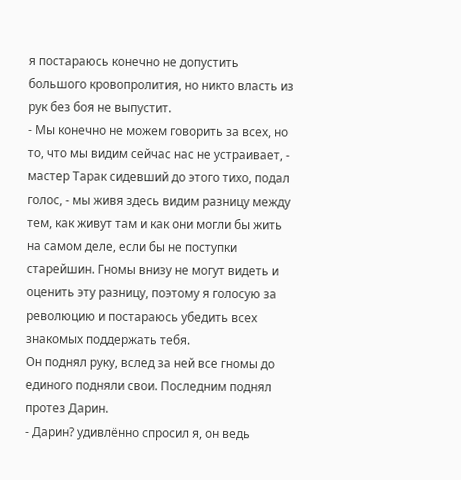я постараюсь конечно не допустить большого кровопролития, но никто власть из рук без боя не выпустит.
- Мы конечно не можем говорить за всех, но то, что мы видим сейчас нас не устраивает, - мастер Тарак сидевший до этого тихо, подал голос, - мы живя здесь видим разницу между тем, как живут там и как они могли бы жить на самом деле, если бы не поступки старейшин. Гномы внизу не могут видеть и оценить эту разницу, поэтому я голосую за революцию и постараюсь убедить всех знакомых поддержать тебя.
Он поднял руку, вслед за ней все гномы до единого подняли свои. Последним поднял протез Дарин.
- Дарин? удивлённо спросил я, он ведь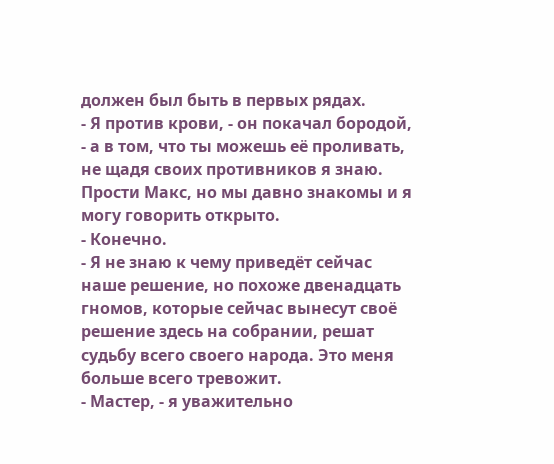должен был быть в первых рядах.
- Я против крови, - он покачал бородой, - а в том, что ты можешь её проливать, не щадя своих противников я знаю. Прости Макс, но мы давно знакомы и я могу говорить открыто.
- Конечно.
- Я не знаю к чему приведёт сейчас наше решение, но похоже двенадцать гномов, которые сейчас вынесут своё решение здесь на собрании, решат судьбу всего своего народа. Это меня больше всего тревожит.
- Мастер, - я уважительно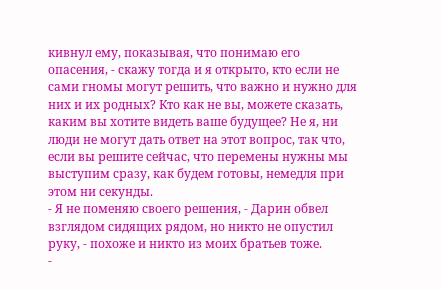кивнул ему, показывая, что понимаю его опасения, - скажу тогда и я открыто, кто если не сами гномы могут решить, что важно и нужно для них и их родных? Кто как не вы, можете сказать, каким вы хотите видеть ваше будущее? Не я, ни люди не могут дать ответ на этот вопрос, так что, если вы решите сейчас, что перемены нужны мы выступим сразу, как будем готовы, немедля при этом ни секунды.
- Я не поменяю своего решения, - Дарин обвел взглядом сидящих рядом, но никто не опустил руку, - похоже и никто из моих братьев тоже.
-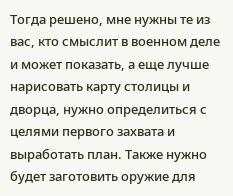Тогда решено, мне нужны те из вас, кто смыслит в военном деле и может показать, а еще лучше нарисовать карту столицы и дворца, нужно определиться с целями первого захвата и выработать план. Также нужно будет заготовить оружие для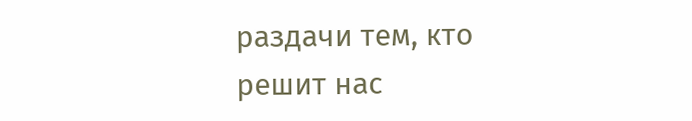раздачи тем, кто решит нас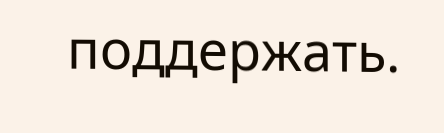поддержать.